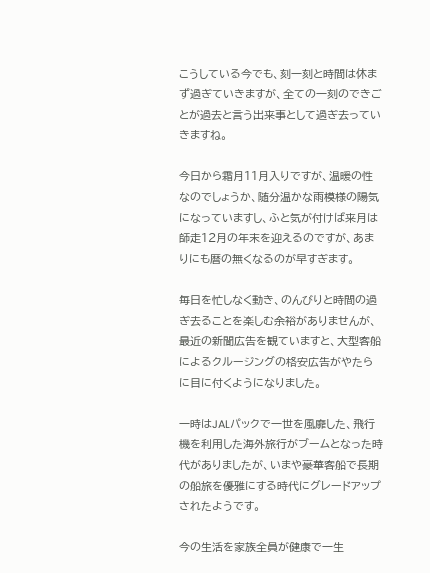こうしている今でも、刻一刻と時間は休まず過ぎていきますが、全ての一刻のできごとが過去と言う出来事として過ぎ去っていきますね。

今日から霜月11月入りですが、温暖の性なのでしょうか、随分温かな雨模様の陽気になっていますし、ふと気が付けば来月は師走12月の年末を迎えるのですが、あまりにも暦の無くなるのが早すぎます。

毎日を忙しなく動き、のんびりと時間の過ぎ去ることを楽しむ余裕がありませんが、最近の新聞広告を観ていますと、大型客船によるクルージングの格安広告がやたらに目に付くようになりました。

一時はJALパックで一世を風靡した、飛行機を利用した海外旅行がブームとなった時代がありましたが、いまや豪華客船で長期の船旅を優雅にする時代にグレードアップされたようです。

今の生活を家族全員が健康で一生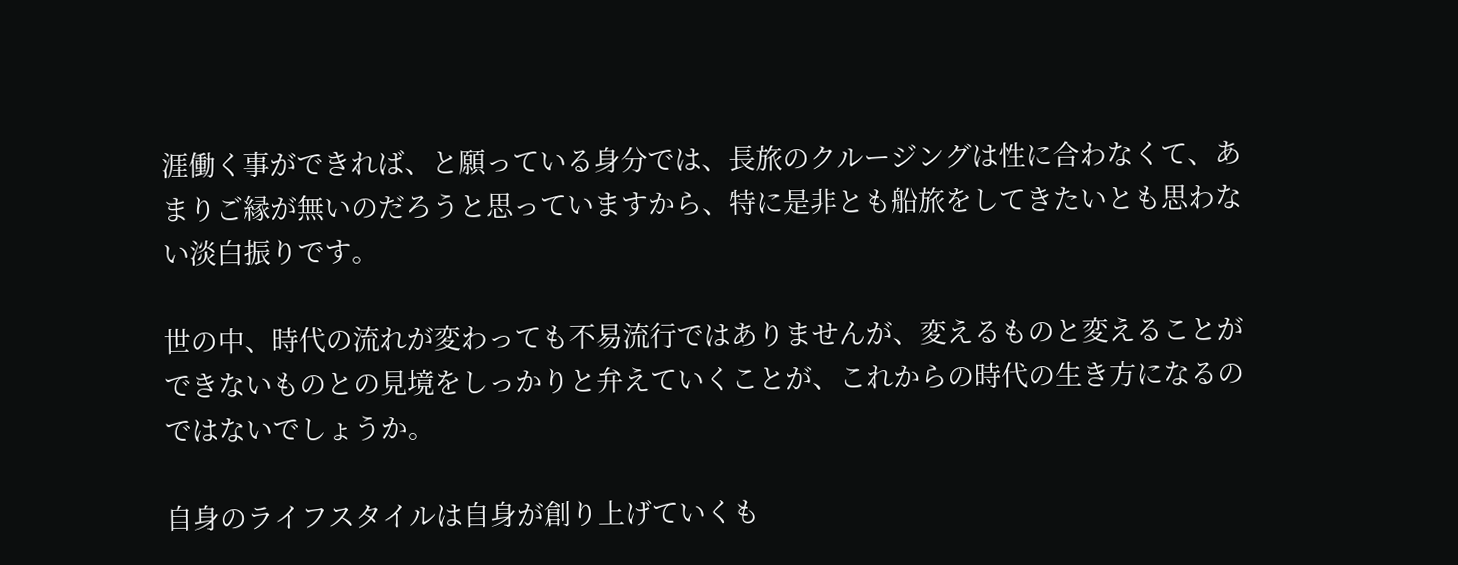涯働く事ができれば、と願っている身分では、長旅のクルージングは性に合わなくて、あまりご縁が無いのだろうと思っていますから、特に是非とも船旅をしてきたいとも思わない淡白振りです。

世の中、時代の流れが変わっても不易流行ではありませんが、変えるものと変えることができないものとの見境をしっかりと弁えていくことが、これからの時代の生き方になるのではないでしょうか。

自身のライフスタイルは自身が創り上げていくも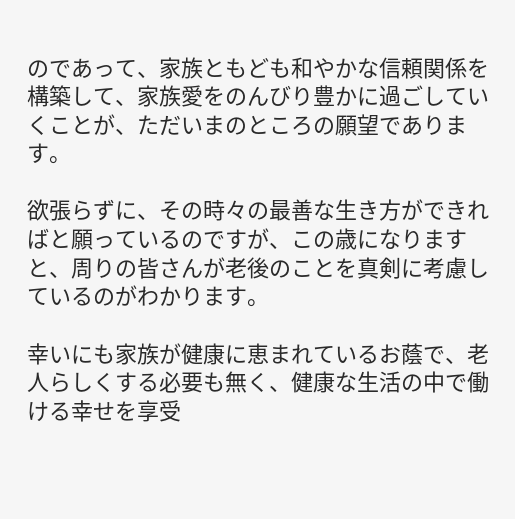のであって、家族ともども和やかな信頼関係を構築して、家族愛をのんびり豊かに過ごしていくことが、ただいまのところの願望であります。

欲張らずに、その時々の最善な生き方ができればと願っているのですが、この歳になりますと、周りの皆さんが老後のことを真剣に考慮しているのがわかります。

幸いにも家族が健康に恵まれているお蔭で、老人らしくする必要も無く、健康な生活の中で働ける幸せを享受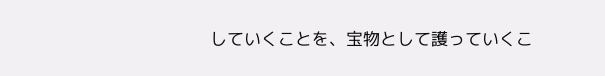していくことを、宝物として護っていくこ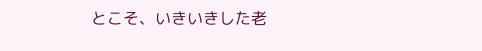とこそ、いきいきした老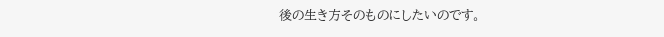後の生き方そのものにしたいのです。